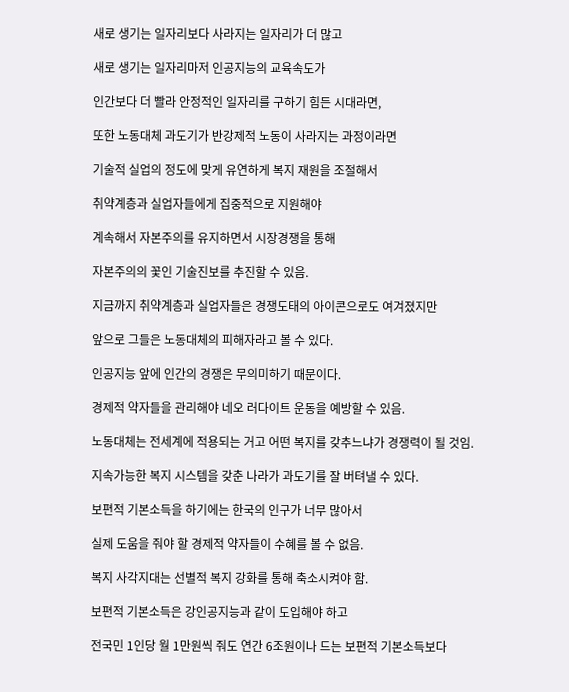새로 생기는 일자리보다 사라지는 일자리가 더 많고

새로 생기는 일자리마저 인공지능의 교육속도가

인간보다 더 빨라 안정적인 일자리를 구하기 힘든 시대라면,

또한 노동대체 과도기가 반강제적 노동이 사라지는 과정이라면

기술적 실업의 정도에 맞게 유연하게 복지 재원을 조절해서

취약계층과 실업자들에게 집중적으로 지원해야

계속해서 자본주의를 유지하면서 시장경쟁을 통해

자본주의의 꽃인 기술진보를 추진할 수 있음.

지금까지 취약계층과 실업자들은 경쟁도태의 아이콘으로도 여겨졌지만

앞으로 그들은 노동대체의 피해자라고 볼 수 있다.

인공지능 앞에 인간의 경쟁은 무의미하기 때문이다.

경제적 약자들을 관리해야 네오 러다이트 운동을 예방할 수 있음.

노동대체는 전세계에 적용되는 거고 어떤 복지를 갖추느냐가 경쟁력이 될 것임.

지속가능한 복지 시스템을 갖춘 나라가 과도기를 잘 버텨낼 수 있다.

보편적 기본소득을 하기에는 한국의 인구가 너무 많아서

실제 도움을 줘야 할 경제적 약자들이 수혜를 볼 수 없음.

복지 사각지대는 선별적 복지 강화를 통해 축소시켜야 함.

보편적 기본소득은 강인공지능과 같이 도입해야 하고

전국민 1인당 월 1만원씩 줘도 연간 6조원이나 드는 보편적 기본소득보다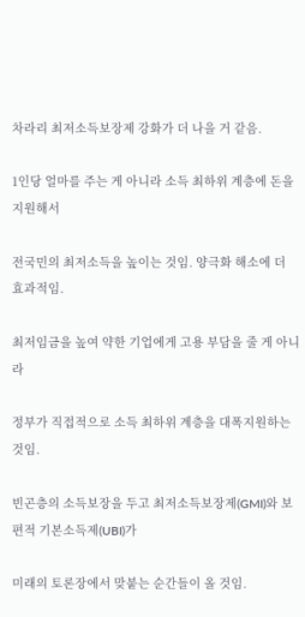차라리 최저소득보장제 강화가 더 나을 거 같음.

1인당 얼마를 주는 게 아니라 소득 최하위 계층에 돈을 지원해서

전국민의 최저소득을 높이는 것임. 양극화 해소에 더 효과적임.

최저임금을 높여 약한 기업에게 고용 부담을 줄 게 아니라

정부가 직접적으로 소득 최하위 계층을 대폭지원하는 것임.

빈곤층의 소득보장을 두고 최저소득보장제(GMI)와 보편적 기본소득제(UBI)가

미래의 토론장에서 맞붙는 순간들이 올 것임.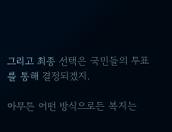그리고 최종 선택은 국민들의 투표를 통해 결정되겠지.

아무튼 어떤 방식으로든 복지는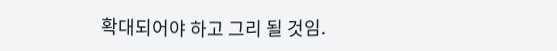확대되어야 하고 그리 될 것임.